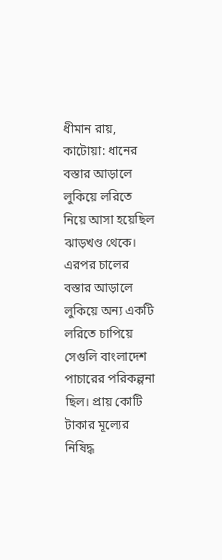ধীমান রায়, কাটোয়া: ধানের বস্তার আড়ালে লুকিয়ে লরিতে নিয়ে আসা হয়েছিল ঝাড়খণ্ড থেকে। এরপর চালের বস্তার আড়ালে লুকিয়ে অন্য একটি লরিতে চাপিয়ে সেগুলি বাংলাদেশ পাচারের পরিকল্পনা ছিল। প্রায় কোটি টাকার মূল্যের নিষিদ্ধ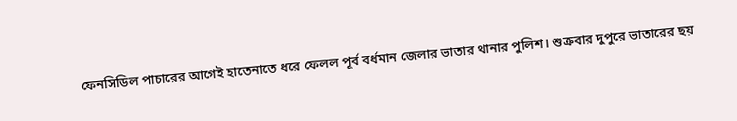ফেনসিডিল পাচারের আগেই হাতেনাতে ধরে ফেলল পূর্ব বর্ধমান জেলার ভাতার থানার পুলিশ। শুক্রবার দুপুরে ভাতারের ছয়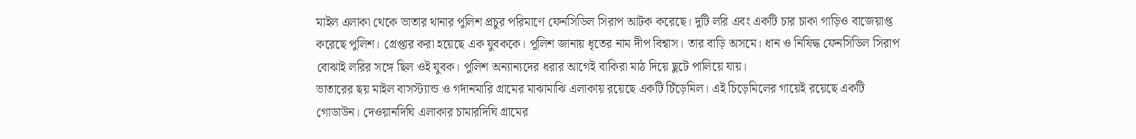মাইল এলাকা থেকে ভাতার থানার পুলিশ প্রচুর পরিমাণে ফেনসিডিল সিরাপ আটক করেছে। দুটি লরি এবং একটি চার চাকা গাড়িও বাজেয়াপ্ত করেছে পুলিশ। গ্রেপ্তার করা হয়েছে এক যুবককে। পুলিশ জানায় ধৃতের নাম দীপ বিশ্বাস। তার বাড়ি অসমে। ধান ও নিষিদ্ধ ফেনসিডিল সিরাপ বোঝাই লরির সঙ্গে ছিল ওই যুবক। পুলিশ অন্যান্যদের ধরার আগেই বাকিরা মাঠ দিয়ে ছুটে পালিয়ে যায়।
ভাতারের ছয় মাইল বাসস্ট্যান্ড ও গর্দানমারি গ্রামের মাঝামাঝি এলাকায় রয়েছে একটি চিঁড়েমিল। এই চিড়েমিলের গায়েই রয়েছে একটি গোডাউন। দেওয়ানদিঘি এলাকার চামারদিঘি গ্রামের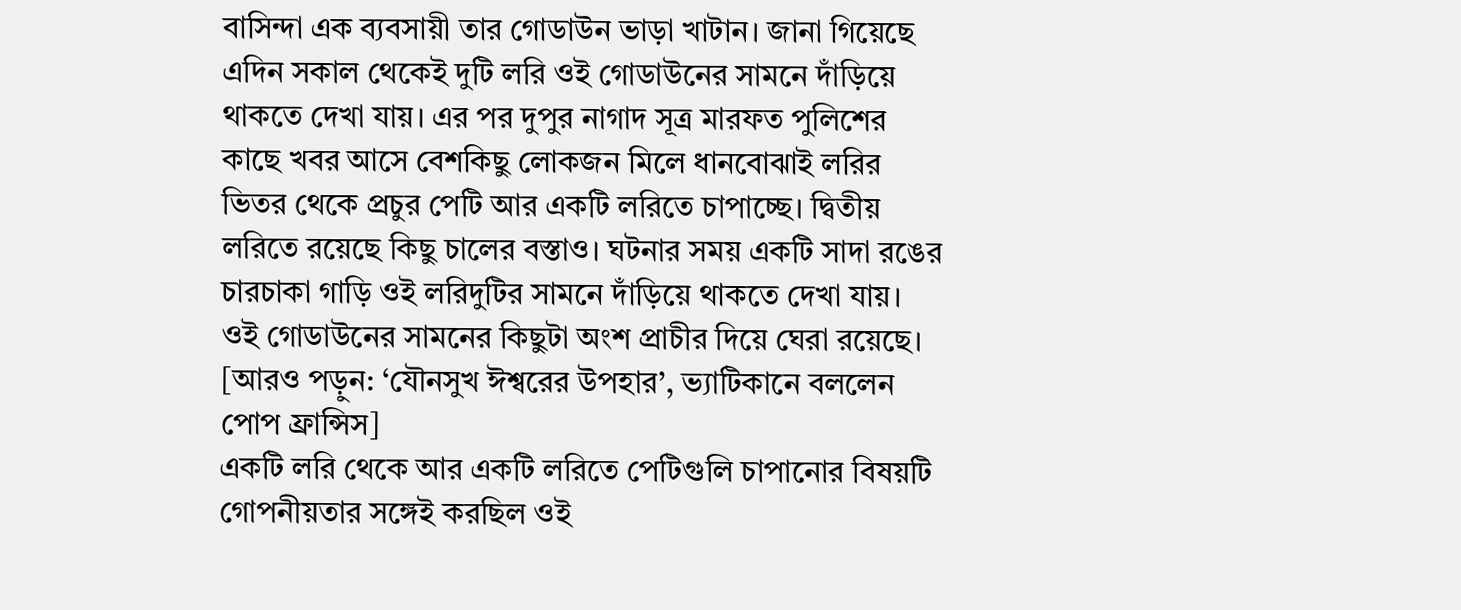বাসিন্দা এক ব্যবসায়ী তার গোডাউন ভাড়া খাটান। জানা গিয়েছে এদিন সকাল থেকেই দুটি লরি ওই গোডাউনের সামনে দাঁড়িয়ে থাকতে দেখা যায়। এর পর দুপুর নাগাদ সূত্র মারফত পুলিশের কাছে খবর আসে বেশকিছু লোকজন মিলে ধানবোঝাই লরির ভিতর থেকে প্রচুর পেটি আর একটি লরিতে চাপাচ্ছে। দ্বিতীয় লরিতে রয়েছে কিছু চালের বস্তাও। ঘটনার সময় একটি সাদা রঙের চারচাকা গাড়ি ওই লরিদুটির সামনে দাঁড়িয়ে থাকতে দেখা যায়। ওই গোডাউনের সামনের কিছুটা অংশ প্রাচীর দিয়ে ঘেরা রয়েছে।
[আরও পড়ুন: ‘যৌনসুখ ঈশ্বরের উপহার’, ভ্যাটিকানে বললেন পোপ ফ্রান্সিস]
একটি লরি থেকে আর একটি লরিতে পেটিগুলি চাপানোর বিষয়টি গোপনীয়তার সঙ্গেই করছিল ওই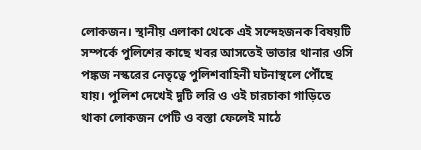লোকজন। স্থানীয় এলাকা থেকে এই সন্দেহজনক বিষয়টি সম্পর্কে পুলিশের কাছে খবর আসতেই ভাতার থানার ওসি পঙ্কজ নস্করের নেতৃত্বে পুলিশবাহিনী ঘটনাস্থলে পৌঁছে যায়। পুলিশ দেখেই দুটি লরি ও ওই চারচাকা গাড়িতে থাকা লোকজন পেটি ও বস্তা ফেলেই মাঠে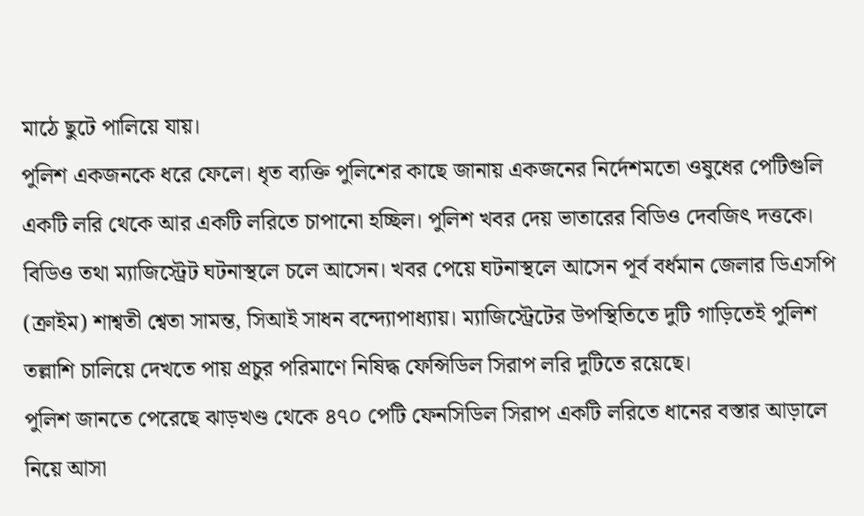মাঠে ছুটে পালিয়ে যায়।
পুলিশ একজনকে ধরে ফেলে। ধৃত ব্যক্তি পুলিশের কাছে জানায় একজনের নির্দেশমতো ওষুধের পেটিগুলি একটি লরি থেকে আর একটি লরিতে চাপানো হচ্ছিল। পুলিশ খবর দেয় ভাতারের বিডিও দেবজিৎ দত্তকে। বিডিও তথা ম্যাজিস্ট্রেট ঘটনাস্থলে চলে আসেন। খবর পেয়ে ঘটনাস্থলে আসেন পূর্ব বর্ধমান জেলার ডিএসপি (ক্রাইম) শাশ্বতী শ্বেতা সামন্ত, সিআই সাধন বন্দ্যোপাধ্যায়। ম্যাজিস্ট্রেটের উপস্থিতিতে দুটি গাড়িতেই পুলিশ তল্লাশি চালিয়ে দেখতে পায় প্রচুর পরিমাণে নিষিদ্ধ ফেন্সিডিল সিরাপ লরি দুটিতে রয়েছে।
পুলিশ জানতে পেরেছে ঝাড়খণ্ড থেকে ৪৭০ পেটি ফেনসিডিল সিরাপ একটি লরিতে ধানের বস্তার আড়ালে নিয়ে আসা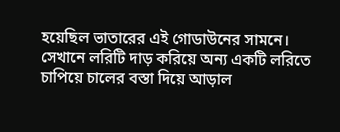হয়েছিল ভাতারের এই গোডাউনের সামনে। সেখানে লরিটি দাড় করিয়ে অন্য একটি লরিতে চাপিয়ে চালের বস্তা দিয়ে আড়াল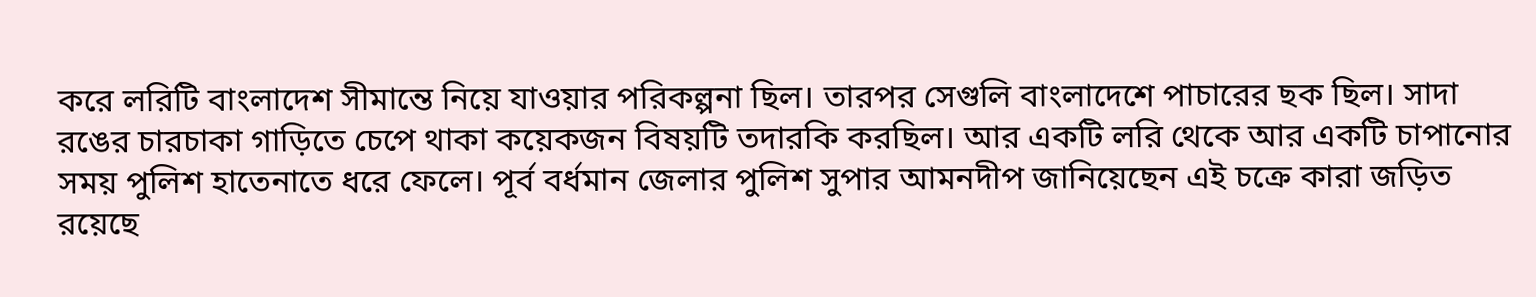করে লরিটি বাংলাদেশ সীমান্তে নিয়ে যাওয়ার পরিকল্পনা ছিল। তারপর সেগুলি বাংলাদেশে পাচারের ছক ছিল। সাদা রঙের চারচাকা গাড়িতে চেপে থাকা কয়েকজন বিষয়টি তদারকি করছিল। আর একটি লরি থেকে আর একটি চাপানোর সময় পুলিশ হাতেনাতে ধরে ফেলে। পূর্ব বর্ধমান জেলার পুলিশ সুপার আমনদীপ জানিয়েছেন এই চক্রে কারা জড়িত রয়েছে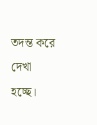তদন্ত করে দেখা হচ্ছে।